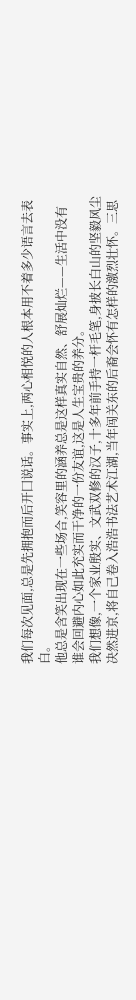我们每次见面,总是先拥抱而后开囗说话。事实上,两心相悦的人根本用不着多少语言去表白。
他总是含笑出现在一些场合,笑容里的涵养总是这样真实自然、舒展灿烂——生活中没有谁会回避内心如此充实而干净的一份友谊,这是人生宝贵的养分。
我们想像,一个家业殷实、文武双修的汉子,十多年前手持一杆毛笔,身披长白山的坚毅风尘决然进京,将自己卷入浩浩书法艺术江湖,当年闯关东的后裔会怀有怎样的激烈壮怀。三思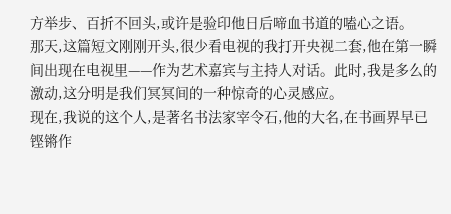方举步、百折不回头,或许是验印他日后啼血书道的嗑心之语。
那天,这篇短文刚刚开头,很少看电视的我打开央视二套,他在第一瞬间出现在电视里——作为艺术嘉宾与主持人对话。此时,我是多么的激动,这分明是我们冥冥间的一种惊奇的心灵感应。
现在,我说的这个人,是著名书法家宰令石,他的大名,在书画界早已铿锵作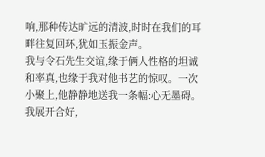响,那种传达旷远的清波,时时在我们的耳畔往复回环,犹如玉振金声。
我与令石先生交谊,缘于俩人性格的坦诚和率真,也缘于我对他书艺的惊叹。一次小聚上,他静静地送我一条幅:心无墨碍。我展开合好,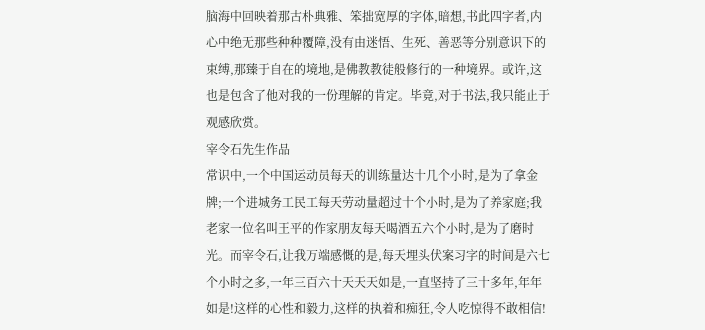脑海中回映着那古朴典雅、笨拙宽厚的字体,暗想,书此四字者,内心中绝无那些种种覆障,没有由迷悟、生死、善恶等分别意识下的束缚,那臻于自在的境地,是佛教教徒般修行的一种境界。或许,这也是包含了他对我的一份理解的肯定。毕竟,对于书法,我只能止于观感欣赏。
宰令石先生作品
常识中,一个中国运动员每天的训练量达十几个小时,是为了拿金牌;一个进城务工民工每天劳动量超过十个小时,是为了养家庭;我老家一位名叫王平的作家朋友每天喝酒五六个小时,是为了磨时光。而宰令石,让我万端感慨的是,每天埋头伏案习字的时间是六七个小时之多,一年三百六十天天天如是,一直坚持了三十多年,年年如是!这样的心性和毅力,这样的执着和痴狂,令人吃惊得不敢相信!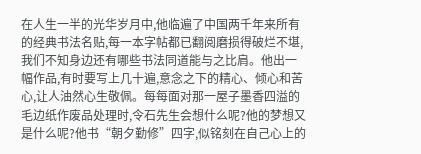在人生一半的光华岁月中,他临遍了中国两千年来所有的经典书法名贴,每一本字帖都已翻阅磨损得破烂不堪,我们不知身边还有哪些书法同道能与之比肩。他出一幅作品,有时要写上几十遍,意念之下的精心、倾心和苦心,让人油然心生敬佩。每每面对那一屋子墨香四溢的毛边纸作废品处理时,令石先生会想什么呢?他的梦想又是什么呢?他书“朝夕勤修”四字,似铭刻在自己心上的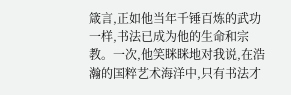箴言,正如他当年千锤百炼的武功一样,书法已成为他的生命和宗教。一次,他笑眯眯地对我说,在浩瀚的国粹艺术海洋中,只有书法才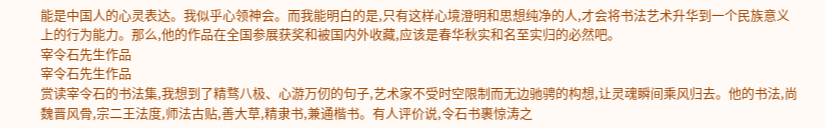能是中国人的心灵表达。我似乎心领神会。而我能明白的是,只有这样心境澄明和思想纯净的人,才会将书法艺术升华到一个民族意义上的行为能力。那么,他的作品在全国参展获奖和被国内外收藏,应该是春华秋实和名至实归的必然吧。
宰令石先生作品
宰令石先生作品
赏读宰令石的书法集,我想到了精骛八极、心游万仞的句子,艺术家不受时空限制而无边驰骋的构想,让灵魂瞬间乘风归去。他的书法,尚魏晋风骨,宗二王法度,师法古贴,善大草,精隶书,兼通楷书。有人评价说,令石书裹惊涛之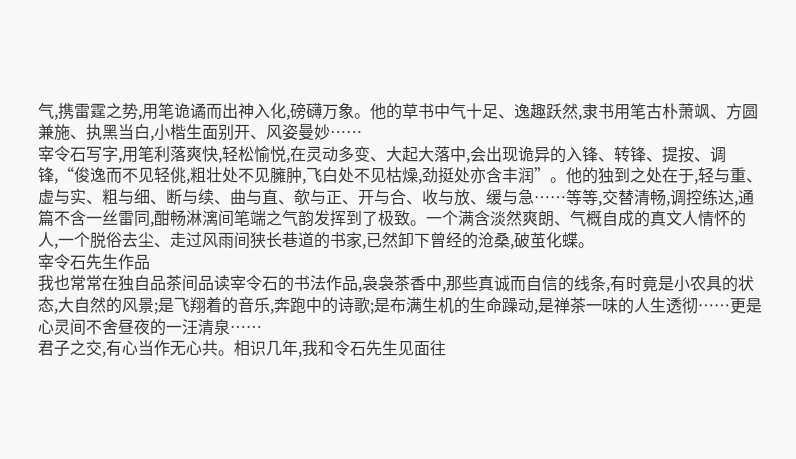气,携雷霆之势,用笔诡谲而出神入化,磅礴万象。他的草书中气十足、逸趣跃然,隶书用笔古朴萧飒、方圆兼施、执黑当白,小楷生面别开、风姿曼妙……
宰令石写字,用笔利落爽快,轻松愉悦,在灵动多变、大起大落中,会出现诡异的入锋、转锋、提按、调锋,“俊逸而不见轻佻,粗壮处不见臃肿,飞白处不见枯燥,劲挺处亦含丰润”。他的独到之处在于,轻与重、虚与实、粗与细、断与续、曲与直、欹与正、开与合、收与放、缓与急……等等,交替清畅,调控练达,通篇不含一丝雷同,酣畅淋漓间笔端之气韵发挥到了极致。一个满含淡然爽朗、气概自成的真文人情怀的人,一个脱俗去尘、走过风雨间狭长巷道的书家,已然卸下曾经的沧桑,破茧化蝶。
宰令石先生作品
我也常常在独自品茶间品读宰令石的书法作品,袅袅茶香中,那些真诚而自信的线条,有时竟是小农具的状态,大自然的风景;是飞翔着的音乐,奔跑中的诗歌;是布满生机的生命躁动,是禅茶一味的人生透彻……更是心灵间不舍昼夜的一汪清泉……
君子之交,有心当作无心共。相识几年,我和令石先生见面往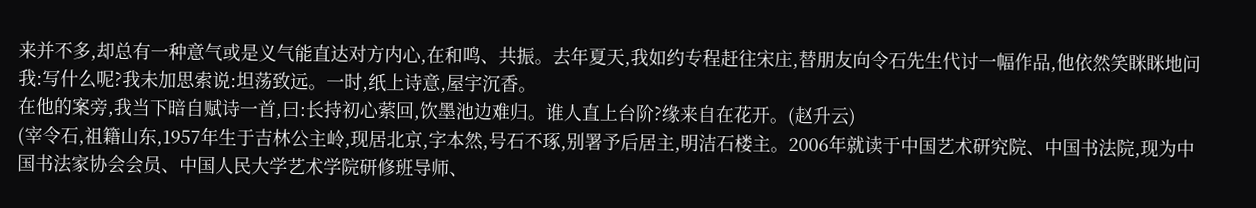来并不多,却总有一种意气或是义气能直达对方内心,在和鸣、共振。去年夏天,我如约专程赶往宋庄,替朋友向令石先生代讨一幅作品,他依然笑眯眯地问我:写什么呢?我未加思索说:坦荡致远。一时,纸上诗意,屋宇沉香。
在他的案旁,我当下暗自赋诗一首,曰:长持初心萦回,饮墨池边难归。谁人直上台阶?缘来自在花开。(赵升云)
(宰令石,祖籍山东,1957年生于吉林公主岭,现居北京,字本然,号石不琢,别署予后居主,明洁石楼主。2006年就读于中国艺术研究院、中国书法院,现为中国书法家协会会员、中国人民大学艺术学院研修班导师、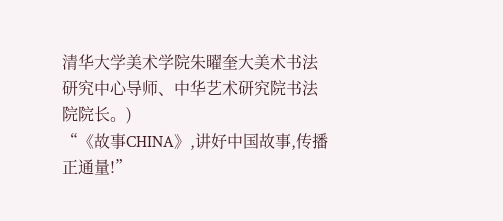清华大学美术学院朱曜奎大美术书法研究中心导师、中华艺术研究院书法院院长。)
“《故事CHINA》,讲好中国故事,传播正通量!”